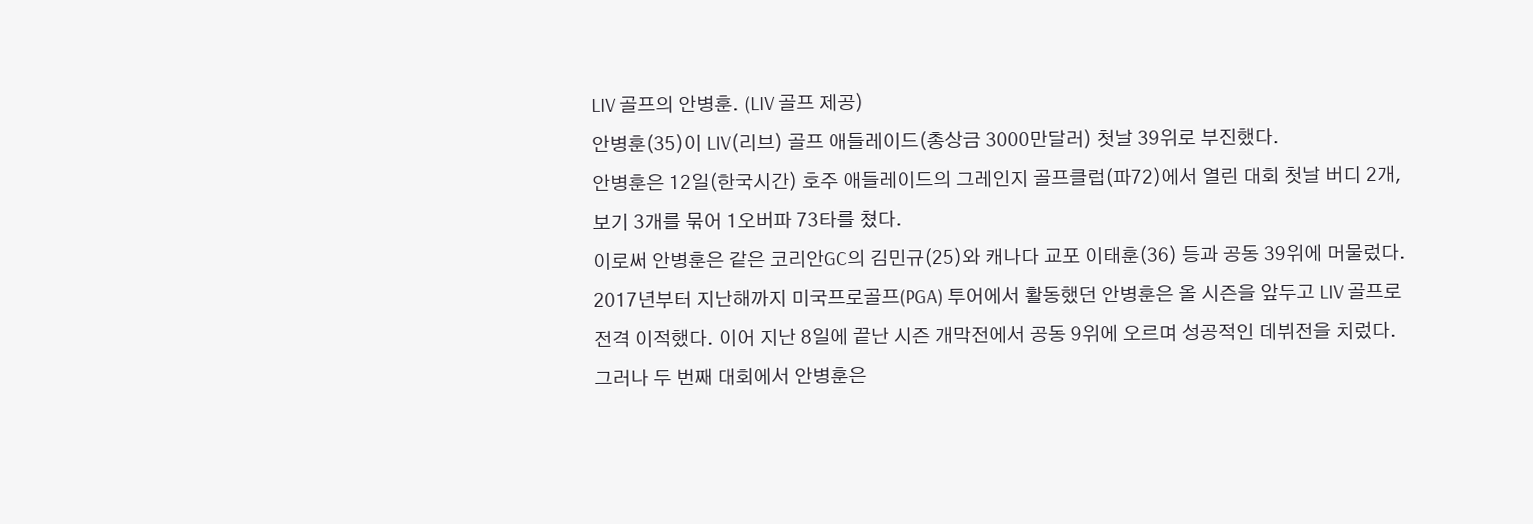LIV 골프의 안병훈. (LIV 골프 제공)
안병훈(35)이 LIV(리브) 골프 애들레이드(총상금 3000만달러) 첫날 39위로 부진했다.
안병훈은 12일(한국시간) 호주 애들레이드의 그레인지 골프클럽(파72)에서 열린 대회 첫날 버디 2개, 보기 3개를 묶어 1오버파 73타를 쳤다.
이로써 안병훈은 같은 코리안GC의 김민규(25)와 캐나다 교포 이태훈(36) 등과 공동 39위에 머물렀다.
2017년부터 지난해까지 미국프로골프(PGA) 투어에서 활동했던 안병훈은 올 시즌을 앞두고 LIV 골프로 전격 이적했다. 이어 지난 8일에 끝난 시즌 개막전에서 공동 9위에 오르며 성공적인 데뷔전을 치렀다.
그러나 두 번째 대회에서 안병훈은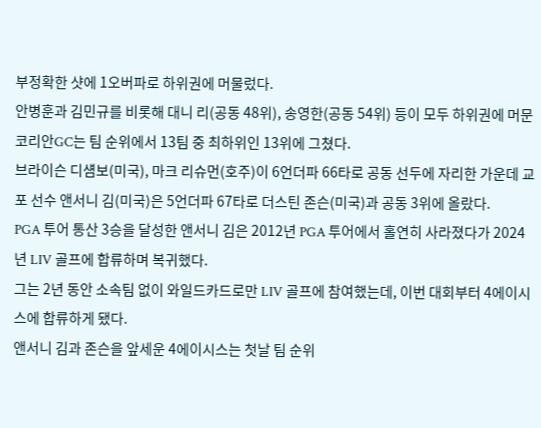부정확한 샷에 1오버파로 하위권에 머물렀다.
안병훈과 김민규를 비롯해 대니 리(공동 48위), 송영한(공동 54위) 등이 모두 하위권에 머문 코리안GC는 팀 순위에서 13팀 중 최하위인 13위에 그쳤다.
브라이슨 디섐보(미국), 마크 리슈먼(호주)이 6언더파 66타로 공동 선두에 자리한 가운데 교포 선수 앤서니 김(미국)은 5언더파 67타로 더스틴 존슨(미국)과 공동 3위에 올랐다.
PGA 투어 통산 3승을 달성한 앤서니 김은 2012년 PGA 투어에서 홀연히 사라졌다가 2024년 LIV 골프에 합류하며 복귀했다.
그는 2년 동안 소속팀 없이 와일드카드로만 LIV 골프에 참여했는데, 이번 대회부터 4에이시스에 합류하게 됐다.
앤서니 김과 존슨을 앞세운 4에이시스는 첫날 팀 순위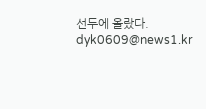선두에 올랐다.
dyk0609@news1.kr